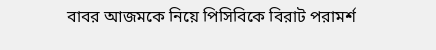বাবর আজমকে নিয়ে পিসিবিকে বিরাট পরামর্শ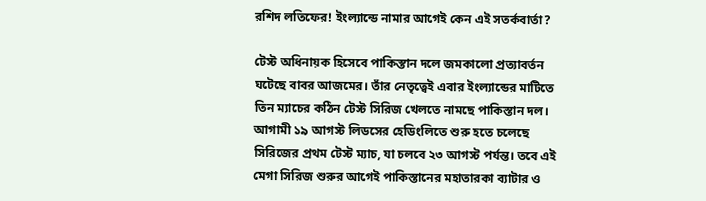রশিদ লতিফের! ইংল্যান্ডে নামার আগেই কেন এই সতর্কবার্তা?

টেস্ট অধিনায়ক হিসেবে পাকিস্তান দলে জমকালো প্রত্যাবর্তন ঘটেছে বাবর আজমের। তাঁর নেতৃত্বেই এবার ইংল্যান্ডের মাটিতে তিন ম্যাচের কঠিন টেস্ট সিরিজ খেলতে নামছে পাকিস্তান দল। আগামী ১৯ আগস্ট লিডসের হেডিংলিতে শুরু হতে চলেছে সিরিজের প্রথম টেস্ট ম্যাচ, যা চলবে ২৩ আগস্ট পর্যন্ত। তবে এই মেগা সিরিজ শুরুর আগেই পাকিস্তানের মহাতারকা ব্যাটার ও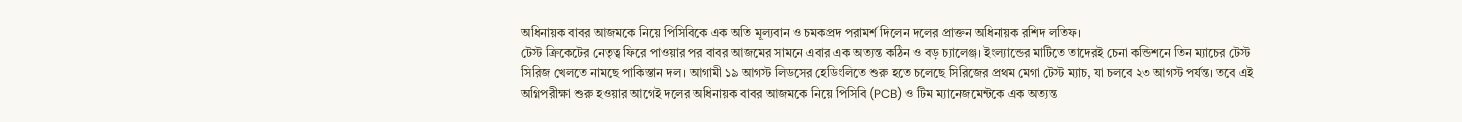অধিনায়ক বাবর আজমকে নিয়ে পিসিবিকে এক অতি মূল্যবান ও চমকপ্রদ পরামর্শ দিলেন দলের প্রাক্তন অধিনায়ক রশিদ লতিফ।
টেস্ট ক্রিকেটের নেতৃত্ব ফিরে পাওয়ার পর বাবর আজমের সামনে এবার এক অত্যন্ত কঠিন ও বড় চ্যালেঞ্জ। ইংল্যান্ডের মাটিতে তাদেরই চেনা কন্ডিশনে তিন ম্যাচের টেস্ট সিরিজ খেলতে নামছে পাকিস্তান দল। আগামী ১৯ আগস্ট লিডসের হেডিংলিতে শুরু হতে চলেছে সিরিজের প্রথম মেগা টেস্ট ম্যাচ, যা চলবে ২৩ আগস্ট পর্যন্ত। তবে এই অগ্নিপরীক্ষা শুরু হওয়ার আগেই দলের অধিনায়ক বাবর আজমকে নিয়ে পিসিবি (PCB) ও টিম ম্যানেজমেন্টকে এক অত্যন্ত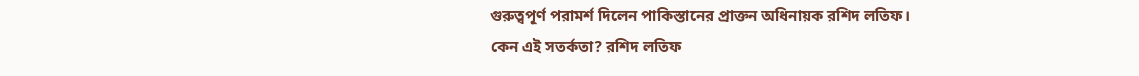গুরুত্বপূর্ণ পরামর্শ দিলেন পাকিস্তানের প্রাক্তন অধিনায়ক রশিদ লতিফ।
কেন এই সতর্কতা? রশিদ লতিফ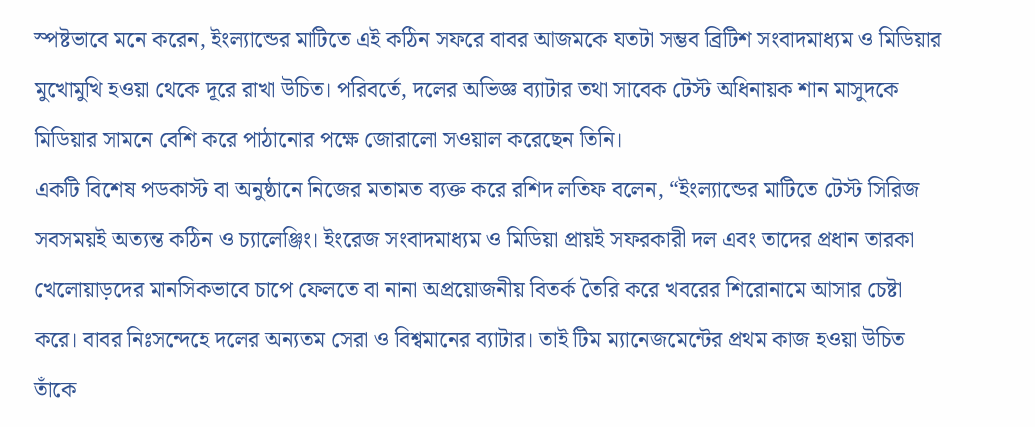স্পষ্টভাবে মনে করেন, ইংল্যান্ডের মাটিতে এই কঠিন সফরে বাবর আজমকে যতটা সম্ভব ব্রিটিশ সংবাদমাধ্যম ও মিডিয়ার মুখোমুখি হওয়া থেকে দূরে রাখা উচিত। পরিবর্তে, দলের অভিজ্ঞ ব্যাটার তথা সাবেক টেস্ট অধিনায়ক শান মাসুদকে মিডিয়ার সামনে বেশি করে পাঠানোর পক্ষে জোরালো সওয়াল করেছেন তিনি।
একটি বিশেষ পডকাস্ট বা অনুষ্ঠানে নিজের মতামত ব্যক্ত করে রশিদ লতিফ বলেন, “ইংল্যান্ডের মাটিতে টেস্ট সিরিজ সবসময়ই অত্যন্ত কঠিন ও চ্যালেঞ্জিং। ইংরেজ সংবাদমাধ্যম ও মিডিয়া প্রায়ই সফরকারী দল এবং তাদের প্রধান তারকা খেলোয়াড়দের মানসিকভাবে চাপে ফেলতে বা নানা অপ্রয়োজনীয় বিতর্ক তৈরি করে খবরের শিরোনামে আসার চেষ্টা করে। বাবর নিঃসন্দেহে দলের অন্যতম সেরা ও বিশ্বমানের ব্যাটার। তাই টিম ম্যানেজমেন্টের প্রথম কাজ হওয়া উচিত তাঁকে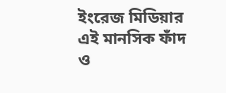ইংরেজ মিডিয়ার এই মানসিক ফাঁদ ও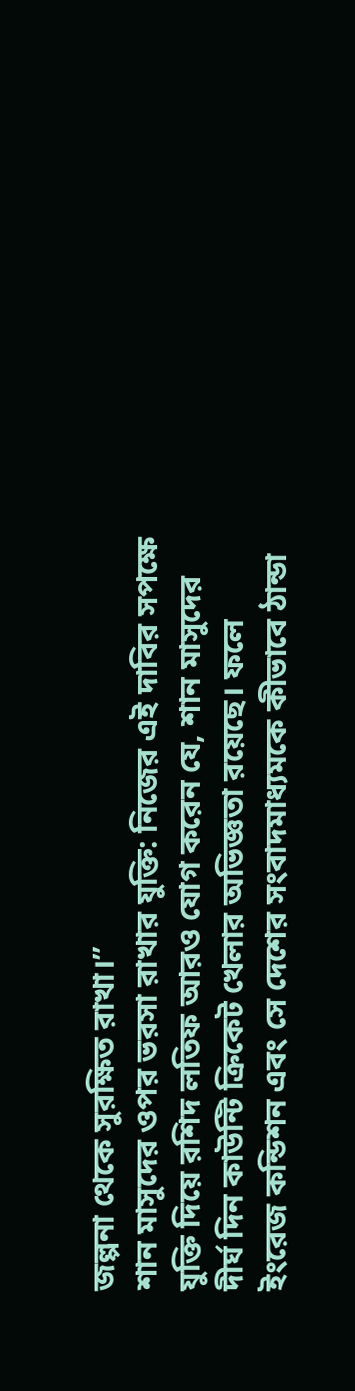জল্পনা থেকে সুরক্ষিত রাখা।”
শান মাসুদের ওপর ভরসা রাখার যুক্তি: নিজের এই দাবির সপক্ষে যুক্তি দিয়ে রশিদ লতিফ আরও যোগ করেন যে, শান মাসুদের দীর্ঘ দিন কাউন্টি ক্রিকেট খেলার অভিজ্ঞতা রয়েছে। ফলে ইংরেজ কন্ডিশন এবং সে দেশের সংবাদমাধ্যমকে কীভাবে ঠান্ডা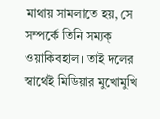মাথায় সামলাতে হয়, সে সম্পর্কে তিনি সম্যক্ ওয়াকিবহাল। তাই দলের স্বার্থেই মিডিয়ার মুখোমুখি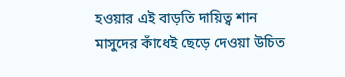হওয়ার এই বাড়তি দায়িত্ব শান মাসুদের কাঁধেই ছেড়ে দেওয়া উচিত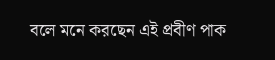বলে মনে করছেন এই প্রবীণ পাক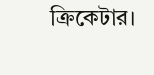ক্রিকেটার।